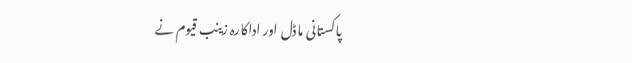پاکستانی ماڈل اور اداکارہ زینب قیوم نے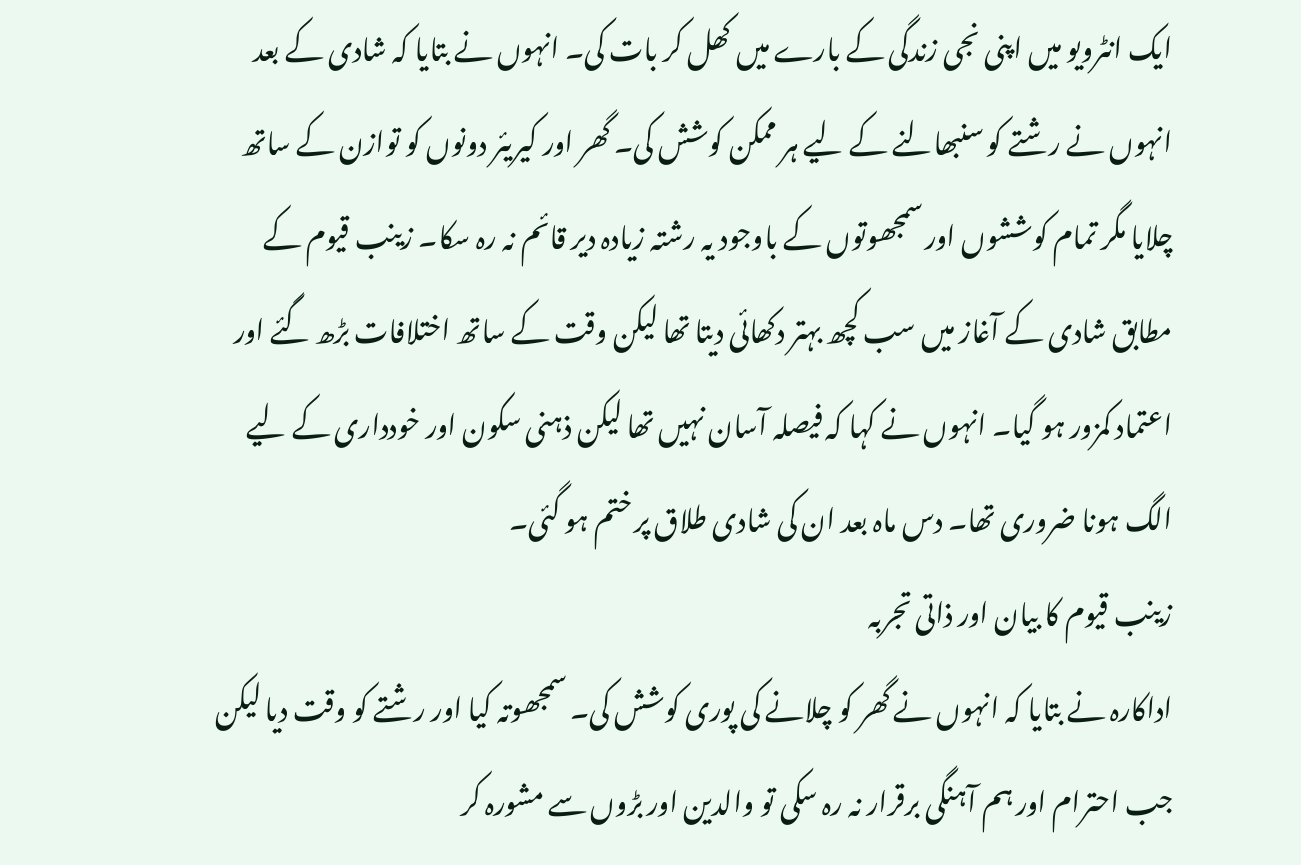ایک انٹرویو میں اپنی نجی زندگی کے بارے میں کھل کر بات کی۔ انہوں نے بتایا کہ شادی کے بعد انہوں نے رشتے کو سنبھالنے کے لیے ہر ممکن کوشش کی۔ گھر اور کیریئر دونوں کو توازن کے ساتھ چلایا مگر تمام کوششوں اور سمجھوتوں کے باوجود یہ رشتہ زیادہ دیر قائم نہ رہ سکا۔ زینب قیوم کے مطابق شادی کے آغاز میں سب کچھ بہتر دکھائی دیتا تھا لیکن وقت کے ساتھ اختلافات بڑھ گئے اور اعتماد کمزور ہو گیا۔ انہوں نے کہا کہ فیصلہ آسان نہیں تھا لیکن ذہنی سکون اور خودداری کے لیے الگ ہونا ضروری تھا۔ دس ماہ بعد ان کی شادی طلاق پر ختم ہو گئی۔
زینب قیوم کا بیان اور ذاتی تجربہ
اداکارہ نے بتایا کہ انہوں نے گھر کو چلانے کی پوری کوشش کی۔ سمجھوتہ کیا اور رشتے کو وقت دیا لیکن جب احترام اور ہم آہنگی برقرار نہ رہ سکی تو والدین اور بڑوں سے مشورہ کر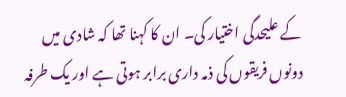کے علیحدگی اختیار کی۔ ان کا کہنا تھا کہ شادی میں دونوں فریقوں کی ذمہ داری برابر ہوتی ہے اور یک طرفہ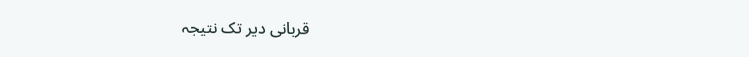قربانی دیر تک نتیجہ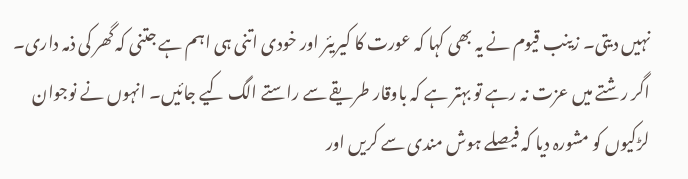نہیں دیتی۔ زینب قیوم نے یہ بھی کہا کہ عورت کا کیریئر اور خودی اتنی ہی اہم ہے جتنی کہ گھر کی ذمہ داری۔ اگر رشتے میں عزت نہ رہے تو بہتر ہے کہ باوقار طریقے سے راستے الگ کیے جائیں۔ انہوں نے نوجوان لڑکیوں کو مشورہ دیا کہ فیصلے ہوش مندی سے کریں اور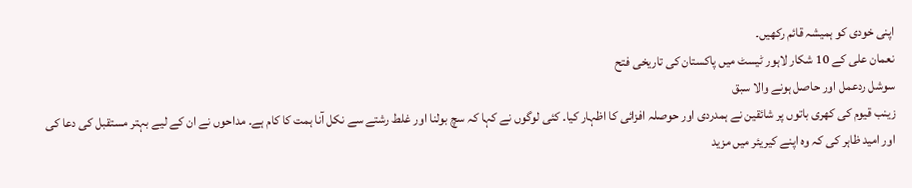اپنی خودی کو ہمیشہ قائم رکھیں۔
نعمان علی کے 10 شکار لاہور ٹیسٹ میں پاکستان کی تاریخی فتح
سوشل ردعمل اور حاصل ہونے والا سبق
زینب قیوم کی کھری باتوں پر شائقین نے ہمدردی اور حوصلہ افزائی کا اظہار کیا۔ کئی لوگوں نے کہا کہ سچ بولنا اور غلط رشتے سے نکل آنا ہمت کا کام ہے۔ مداحوں نے ان کے لیے بہتر مستقبل کی دعا کی اور امید ظاہر کی کہ وہ اپنے کیریئر میں مزید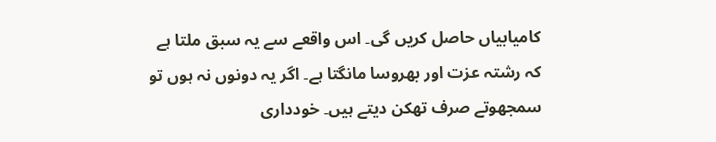کامیابیاں حاصل کریں گی۔ اس واقعے سے یہ سبق ملتا ہے کہ رشتہ عزت اور بھروسا مانگتا ہے۔ اگر یہ دونوں نہ ہوں تو سمجھوتے صرف تھکن دیتے ہیں۔ خودداری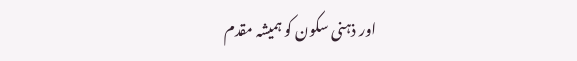اور ذہنی سکون کو ہمیشہ مقدم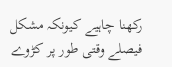رکھنا چاہیے کیونکہ مشکل فیصلے وقتی طور پر کڑوے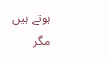ہوتے ہیں مگر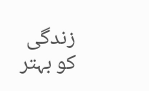زندگی کو بہتر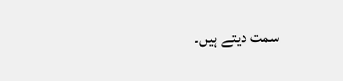سمت دیتے ہیں۔